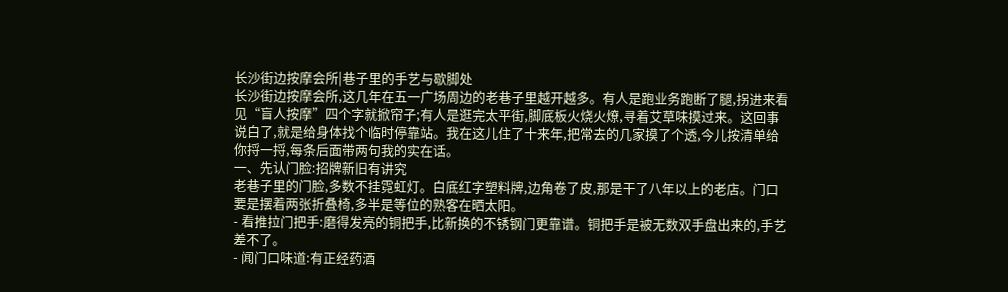长沙街边按摩会所|巷子里的手艺与歇脚处
长沙街边按摩会所,这几年在五一广场周边的老巷子里越开越多。有人是跑业务跑断了腿,拐进来看见“盲人按摩”四个字就掀帘子;有人是逛完太平街,脚底板火烧火燎,寻着艾草味摸过来。这回事说白了,就是给身体找个临时停靠站。我在这儿住了十来年,把常去的几家摸了个透,今儿按清单给你捋一捋,每条后面带两句我的实在话。
一、先认门脸:招牌新旧有讲究
老巷子里的门脸,多数不挂霓虹灯。白底红字塑料牌,边角卷了皮,那是干了八年以上的老店。门口要是摆着两张折叠椅,多半是等位的熟客在晒太阳。
- 看推拉门把手:磨得发亮的铜把手,比新换的不锈钢门更靠谱。铜把手是被无数双手盘出来的,手艺差不了。
- 闻门口味道:有正经药酒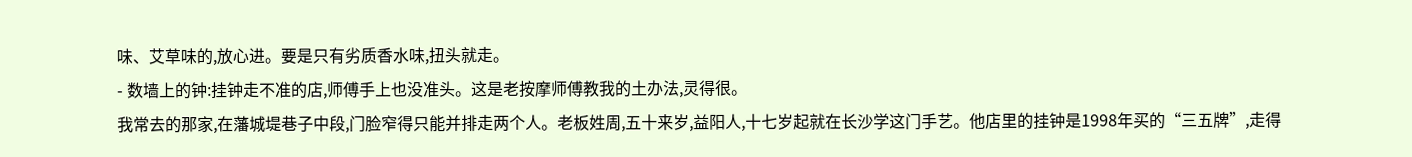味、艾草味的,放心进。要是只有劣质香水味,扭头就走。
- 数墙上的钟:挂钟走不准的店,师傅手上也没准头。这是老按摩师傅教我的土办法,灵得很。
我常去的那家,在藩城堤巷子中段,门脸窄得只能并排走两个人。老板姓周,五十来岁,益阳人,十七岁起就在长沙学这门手艺。他店里的挂钟是1998年买的“三五牌”,走得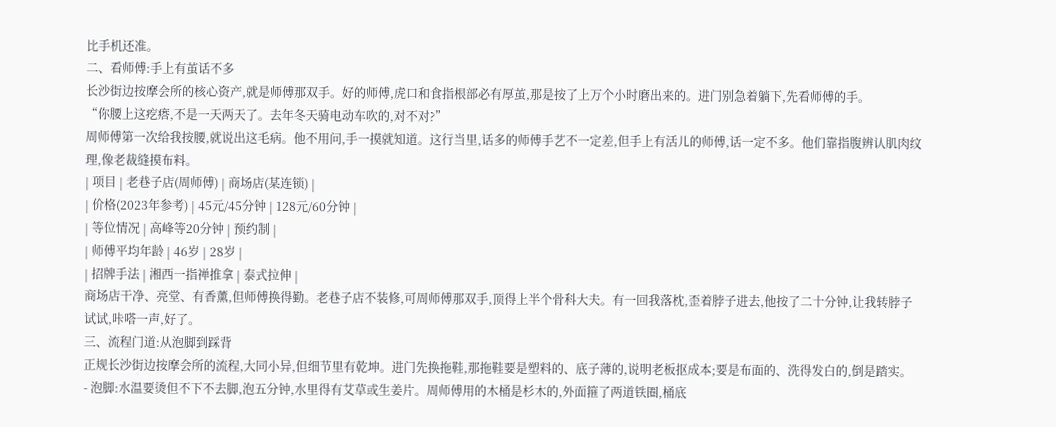比手机还准。
二、看师傅:手上有茧话不多
长沙街边按摩会所的核心资产,就是师傅那双手。好的师傅,虎口和食指根部必有厚茧,那是按了上万个小时磨出来的。进门别急着躺下,先看师傅的手。
“你腰上这疙瘩,不是一天两天了。去年冬天骑电动车吹的,对不对?”
周师傅第一次给我按腰,就说出这毛病。他不用问,手一摸就知道。这行当里,话多的师傅手艺不一定差,但手上有活儿的师傅,话一定不多。他们靠指腹辨认肌肉纹理,像老裁缝摸布料。
| 项目 | 老巷子店(周师傅) | 商场店(某连锁) |
| 价格(2023年参考) | 45元/45分钟 | 128元/60分钟 |
| 等位情况 | 高峰等20分钟 | 预约制 |
| 师傅平均年龄 | 46岁 | 28岁 |
| 招牌手法 | 湘西一指禅推拿 | 泰式拉伸 |
商场店干净、亮堂、有香薰,但师傅换得勤。老巷子店不装修,可周师傅那双手,顶得上半个骨科大夫。有一回我落枕,歪着脖子进去,他按了二十分钟,让我转脖子试试,咔嗒一声,好了。
三、流程门道:从泡脚到踩背
正规长沙街边按摩会所的流程,大同小异,但细节里有乾坤。进门先换拖鞋,那拖鞋要是塑料的、底子薄的,说明老板抠成本;要是布面的、洗得发白的,倒是踏实。
- 泡脚:水温要烫但不下不去脚,泡五分钟,水里得有艾草或生姜片。周师傅用的木桶是杉木的,外面箍了两道铁圈,桶底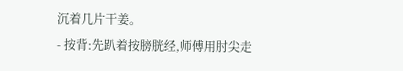沉着几片干姜。
- 按背:先趴着按膀胱经,师傅用肘尖走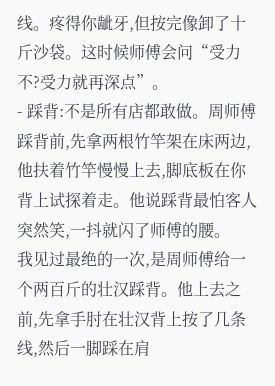线。疼得你龇牙,但按完像卸了十斤沙袋。这时候师傅会问“受力不?受力就再深点”。
- 踩背:不是所有店都敢做。周师傅踩背前,先拿两根竹竿架在床两边,他扶着竹竿慢慢上去,脚底板在你背上试探着走。他说踩背最怕客人突然笑,一抖就闪了师傅的腰。
我见过最绝的一次,是周师傅给一个两百斤的壮汉踩背。他上去之前,先拿手肘在壮汉背上按了几条线,然后一脚踩在肩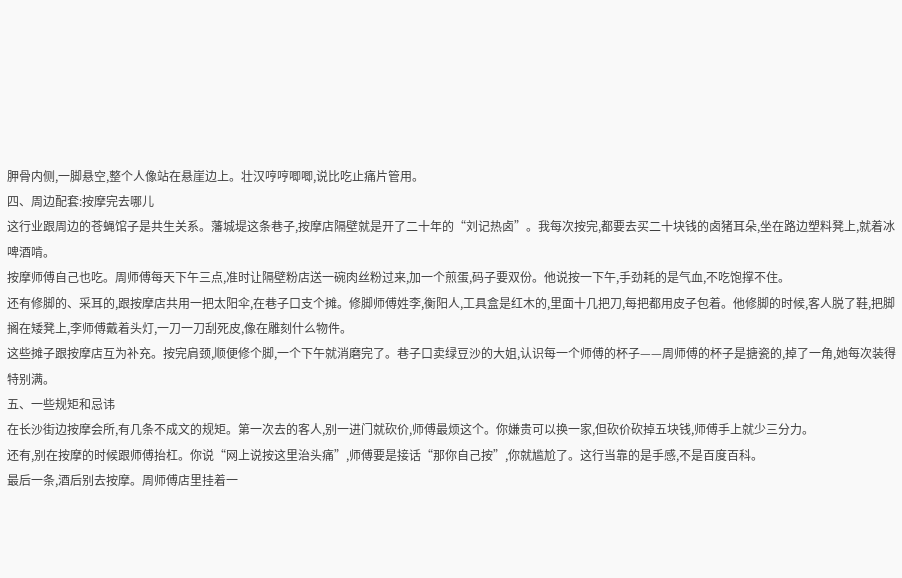胛骨内侧,一脚悬空,整个人像站在悬崖边上。壮汉哼哼唧唧,说比吃止痛片管用。
四、周边配套:按摩完去哪儿
这行业跟周边的苍蝇馆子是共生关系。藩城堤这条巷子,按摩店隔壁就是开了二十年的“刘记热卤”。我每次按完,都要去买二十块钱的卤猪耳朵,坐在路边塑料凳上,就着冰啤酒啃。
按摩师傅自己也吃。周师傅每天下午三点,准时让隔壁粉店送一碗肉丝粉过来,加一个煎蛋,码子要双份。他说按一下午,手劲耗的是气血,不吃饱撑不住。
还有修脚的、采耳的,跟按摩店共用一把太阳伞,在巷子口支个摊。修脚师傅姓李,衡阳人,工具盒是红木的,里面十几把刀,每把都用皮子包着。他修脚的时候,客人脱了鞋,把脚搁在矮凳上,李师傅戴着头灯,一刀一刀刮死皮,像在雕刻什么物件。
这些摊子跟按摩店互为补充。按完肩颈,顺便修个脚,一个下午就消磨完了。巷子口卖绿豆沙的大姐,认识每一个师傅的杯子——周师傅的杯子是搪瓷的,掉了一角,她每次装得特别满。
五、一些规矩和忌讳
在长沙街边按摩会所,有几条不成文的规矩。第一次去的客人,别一进门就砍价,师傅最烦这个。你嫌贵可以换一家,但砍价砍掉五块钱,师傅手上就少三分力。
还有,别在按摩的时候跟师傅抬杠。你说“网上说按这里治头痛”,师傅要是接话“那你自己按”,你就尴尬了。这行当靠的是手感,不是百度百科。
最后一条,酒后别去按摩。周师傅店里挂着一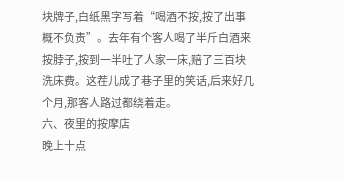块牌子,白纸黑字写着“喝酒不按,按了出事概不负责”。去年有个客人喝了半斤白酒来按脖子,按到一半吐了人家一床,赔了三百块洗床费。这茬儿成了巷子里的笑话,后来好几个月,那客人路过都绕着走。
六、夜里的按摩店
晚上十点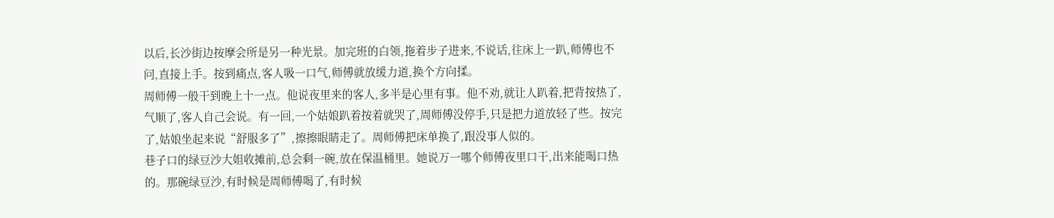以后,长沙街边按摩会所是另一种光景。加完班的白领,拖着步子进来,不说话,往床上一趴,师傅也不问,直接上手。按到痛点,客人吸一口气,师傅就放缓力道,换个方向揉。
周师傅一般干到晚上十一点。他说夜里来的客人,多半是心里有事。他不劝,就让人趴着,把背按热了,气顺了,客人自己会说。有一回,一个姑娘趴着按着就哭了,周师傅没停手,只是把力道放轻了些。按完了,姑娘坐起来说“舒服多了”,擦擦眼睛走了。周师傅把床单换了,跟没事人似的。
巷子口的绿豆沙大姐收摊前,总会剩一碗,放在保温桶里。她说万一哪个师傅夜里口干,出来能喝口热的。那碗绿豆沙,有时候是周师傅喝了,有时候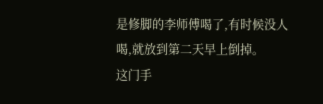是修脚的李师傅喝了,有时候没人喝,就放到第二天早上倒掉。
这门手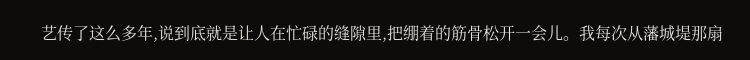艺传了这么多年,说到底就是让人在忙碌的缝隙里,把绷着的筋骨松开一会儿。我每次从藩城堤那扇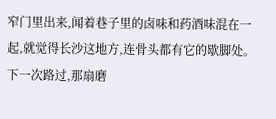窄门里出来,闻着巷子里的卤味和药酒味混在一起,就觉得长沙这地方,连骨头都有它的歇脚处。下一次路过,那扇磨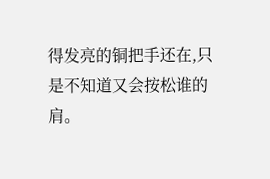得发亮的铜把手还在,只是不知道又会按松谁的肩。